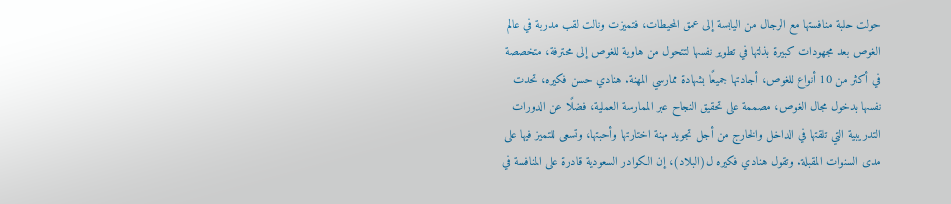حولت حلبة منافستها مع الرجال من اليابسة إلى عمق المحيطات، فتميزت ونالت لقب مدربة في عالم الغوص بعد مجهودات كبيرة بذلتها في تطوير نفسها لتتحول من هاوية للغوص إلى محترفة، متخصصة في أكثر من 10 أنواع للغوص، أجادتها جميعًا بشهادة ممارسي المهنة. هنادي حسن فكيره، تحدت نفسها بدخول مجال الغوص، مصممة على تحقيق النجاح عبر الممارسة العملية، فضلًا عن الدورات التدريبية التي تلقتها في الداخل والخارج من أجل تجويد مهنة اختارتها وأحبتها، وتسعى للتميز فيها على مدى السنوات المقبلة. وتقول هنادي فكيره ل(البلاد)، إن الكوادر السعودية قادرة على المنافسة في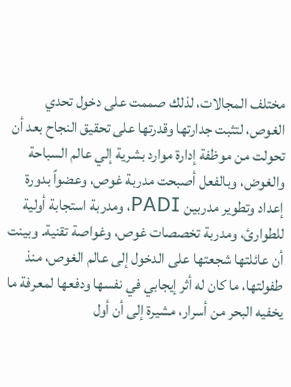مختلف المجالات، لذلك صممت على دخول تحدي الغوص، لتثبت جدارتها وقدرتها على تحقيق النجاح بعد أن تحولت من موظفة إدارة موارد بشرية إلي عالم السباحة والغوض، وبالفعل أصبحت مدربة غوص، وعضواً بدورة إعداد وتطوير مدربين PADI، ومدربة استجابة أولية للطوارئ، ومدربة تخصصات غوص، وغواصة تقنية. وبينت أن عائلتها شجعتها على الدخول إلى عالم الغوص، منذ طفولتها، ما كان له أثر إيجابي في نفسها ودفعها لمعرفة ما يخفيه البحر من أسرار، مشيرة إلى أن أول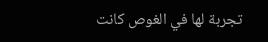تجربة لها في الغوص كانت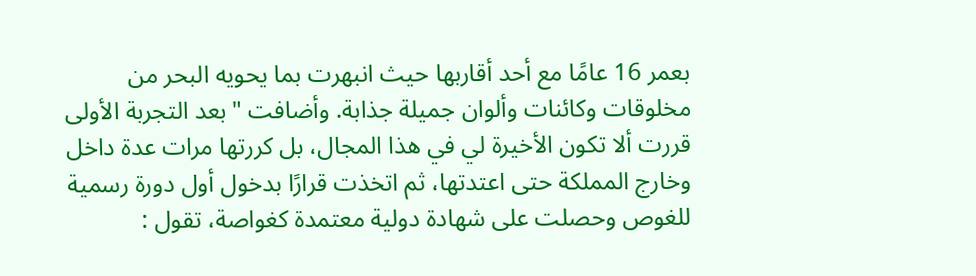بعمر 16 عامًا مع أحد أقاربها حيث انبهرت بما يحويه البحر من مخلوقات وكائنات وألوان جميلة جذابة. وأضافت "بعد التجربة الأولى قررت ألا تكون الأخيرة لي في هذا المجال، بل كررتها مرات عدة داخل وخارج المملكة حتى اعتدتها، ثم اتخذت قرارًا بدخول أول دورة رسمية للغوص وحصلت على شهادة دولية معتمدة كغواصة، تقول :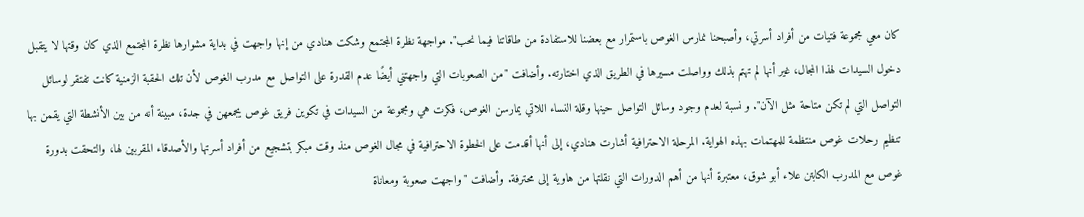كان معي مجموعة فتيات من أفراد أسرتي، وأصبحنا نمارس الغوص باستمرار مع بعضنا للاستفادة من طاقاتنا فيما نحب". مواجهة نظرة المجتمع وشكت هنادي من إنها واجهت في بداية مشوارها نظرة المجتمع الذي كان وقتها لا يتقبل دخول السيدات لهذا المجال، غير أنها لم تهتم بذلك وواصلت مسيرها في الطريق الذي اختارته. وأضافت "من الصعوبات التي واجهتني أيضًا عدم القدرة على التواصل مع مدرب الغوص لأن تلك الحقبة الزمنية كانت تفتقر لوسائل التواصل التي لم تكن متاحة مثل الآن". و نسبة لعدم وجود وسائل التواصل حينها وقلة النساء اللاتي يمارسن الغوص، فكرت هي ومجموعة من السيدات في تكوين فريق غوص يجمعهن في جدة، مبينة أنه من بين الأنشطة التي يقمن بها تنظيم رحلات غوص منتظمة للمهتمات بهذه الهواية. المرحلة الاحترافية أشارت هنادي، إلى أنها أقدمت على الخطوة الاحترافية في مجال الغوص منذ وقت مبكر بتشجيع من أفراد أسرتها والأصدقاء المقربين لها، والتحقت بدورة غوص مع المدرب الكابتن علاء أبو شوق، معتبرة أنها من أهم الدورات التي نقلتها من هاوية إلى محترفة. وأضافت "واجهت صعوبة ومعاناة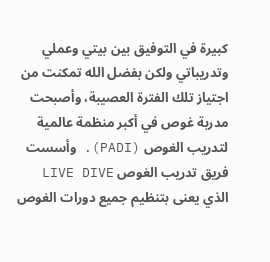كبيرة في التوفيق بين بيتي وعملي وتدريباتي ولكن بفضل الله تمكنت من اجتياز تلك الفترة العصيبة، وأصبحت مدربة غوص في أكبر منظمة عالمية لتدريب الغوص (PADI). وأسست فريق تدريب الغوص LIVE DIVE الذي يعنى بتنظيم جميع دورات الغوص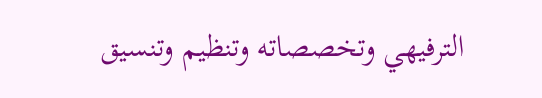الترفيهي وتخصصاته وتنظيم وتنسيق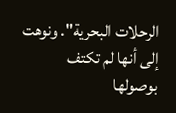الرحلات البحرية". ونوهت إلى أنها لم تكتف بوصولها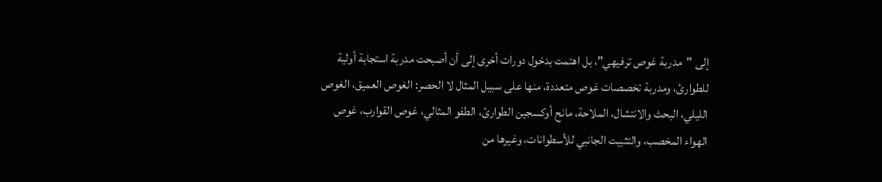إلى "مدربة غوص ترفيهي"، بل اهتمت بدخول دورات أخرى إلى أن أصبحت مدربة استجابة أولية للطوارئ، ومدربة تخصصات غوص متعددة، منها على سبيل المثال لا الحصر: الغوص العميق، الغوص الليلي، البحث والانتشال، الملاحة، مانح أوكسجين الطوارئ، الطفو المثالي، غوص القوارب، غوص الهواء المخصب، والتثبيت الجانبي للأسطوانات، وغيرها من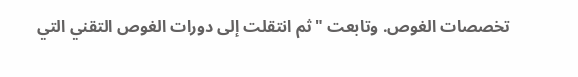تخصصات الغوص. وتابعت "ثم انتقلت إلى دورات الغوص التقني التي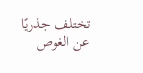تختلف جذريًا عن الغوص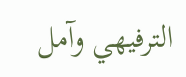الترفيهي وآمل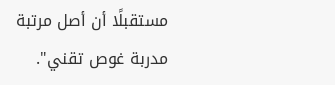مستقبلًا أن أصل مرتبة مدربة غوص تقني".